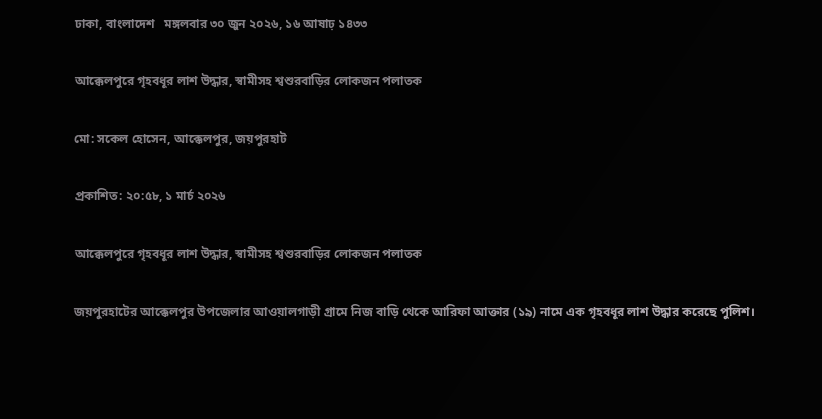ঢাকা, বাংলাদেশ   মঙ্গলবার ৩০ জুন ২০২৬, ১৬ আষাঢ় ১৪৩৩

আক্কেলপুরে গৃহবধূর লাশ উদ্ধার, স্বামীসহ শ্বশুরবাড়ির লোকজন পলাতক

মো: সকেল হোসেন, আক্কেলপুর, জয়পুরহাট

প্রকাশিত: ২০:৫৮, ১ মার্চ ২০২৬

আক্কেলপুরে গৃহবধূর লাশ উদ্ধার, স্বামীসহ শ্বশুরবাড়ির লোকজন পলাতক

জয়পুরহাটের আক্কেলপুর উপজেলার আওয়ালগাড়ী গ্রামে নিজ বাড়ি থেকে আরিফা আক্তার (১৯) নামে এক গৃহবধূর লাশ উদ্ধার করেছে পুলিশ।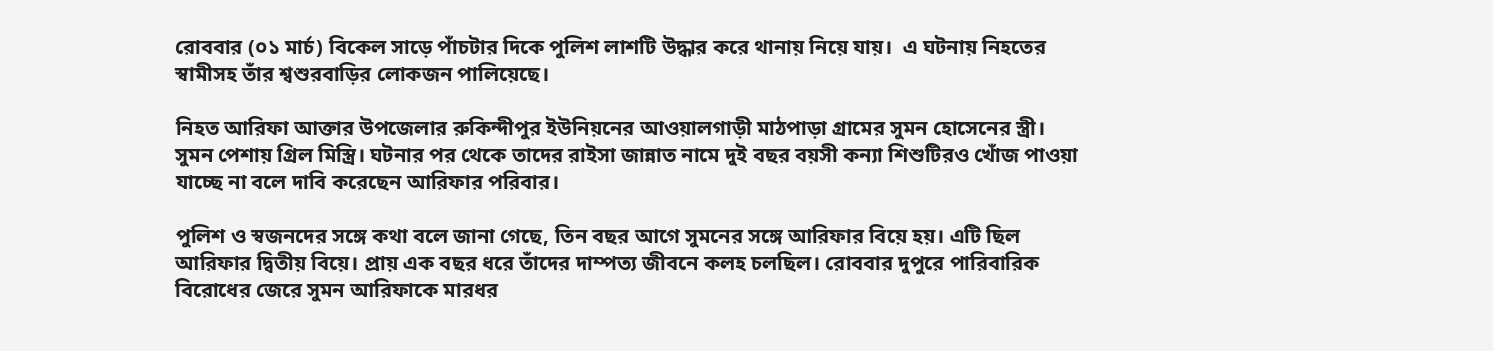রোববার (০১ মার্চ) বিকেল সাড়ে পাঁচটার দিকে পুলিশ লাশটি উদ্ধার করে থানায় নিয়ে যায়।  এ ঘটনায় নিহতের স্বামীসহ তাঁর শ্বশুরবাড়ির লোকজন পালিয়েছে।

নিহত আরিফা আক্তার উপজেলার রুকিন্দীপুর ইউনিয়নের আওয়ালগাড়ী মাঠপাড়া গ্রামের সুমন হোসেনের স্ত্রী। সুমন পেশায় গ্রিল মিস্ত্রি। ঘটনার পর থেকে তাদের রাইসা জান্নাত নামে দুই বছর বয়সী কন্যা শিশুটিরও খোঁজ পাওয়া যাচ্ছে না বলে দাবি করেছেন আরিফার পরিবার।

পুলিশ ও স্বজনদের সঙ্গে কথা বলে জানা গেছে, তিন বছর আগে সুমনের সঙ্গে আরিফার বিয়ে হয়। এটি ছিল আরিফার দ্বিতীয় বিয়ে। প্রায় এক বছর ধরে তাঁদের দাম্পত্য জীবনে কলহ চলছিল। রোববার দুপুরে পারিবারিক বিরোধের জেরে সুমন আরিফাকে মারধর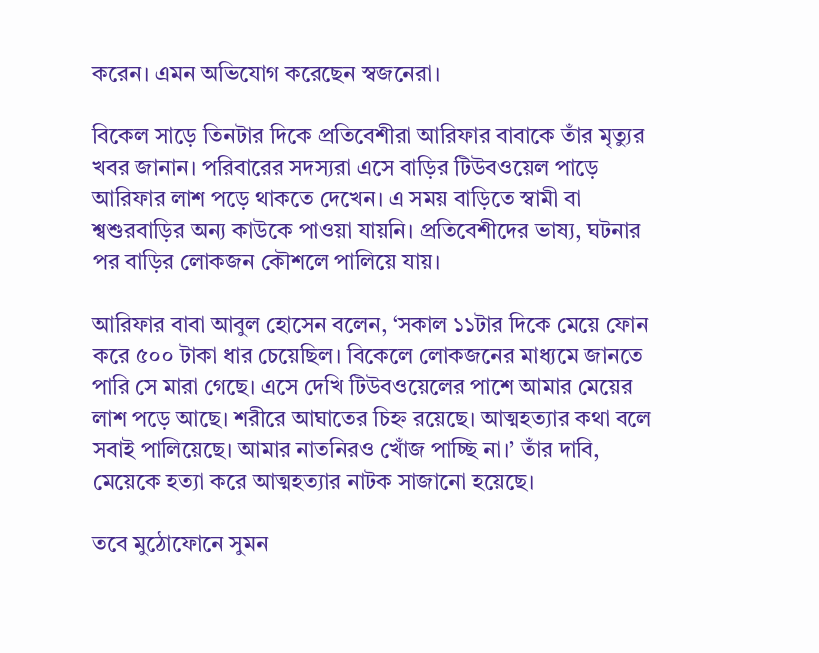করেন। এমন অভিযোগ করেছেন স্বজনেরা।

বিকেল সাড়ে তিনটার দিকে প্রতিবেশীরা আরিফার বাবাকে তাঁর মৃত্যুর খবর জানান। পরিবারের সদস্যরা এসে বাড়ির টিউবওয়েল পাড়ে আরিফার লাশ পড়ে থাকতে দেখেন। এ সময় বাড়িতে স্বামী বা শ্বশুরবাড়ির অন্য কাউকে পাওয়া যায়নি। প্রতিবেশীদের ভাষ্য, ঘটনার পর বাড়ির লোকজন কৌশলে পালিয়ে যায়।

আরিফার বাবা আবুল হোসেন বলেন, ‘সকাল ১১টার দিকে মেয়ে ফোন করে ৫০০ টাকা ধার চেয়েছিল। বিকেলে লোকজনের মাধ্যমে জানতে পারি সে মারা গেছে। এসে দেখি টিউবওয়েলের পাশে আমার মেয়ের লাশ পড়ে আছে। শরীরে আঘাতের চিহ্ন রয়েছে। আত্মহত্যার কথা বলে সবাই পালিয়েছে। আমার নাতনিরও খোঁজ পাচ্ছি না।’ তাঁর দাবি, মেয়েকে হত্যা করে আত্মহত্যার নাটক সাজানো হয়েছে।

তবে মুঠোফোনে সুমন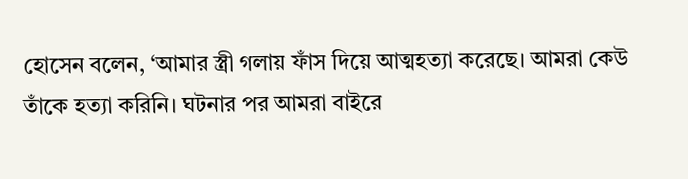হোসেন বলেন, ‘আমার স্ত্রী গলায় ফাঁস দিয়ে আত্মহত্যা করেছে। আমরা কেউ তাঁকে হত্যা করিনি। ঘটনার পর আমরা বাইরে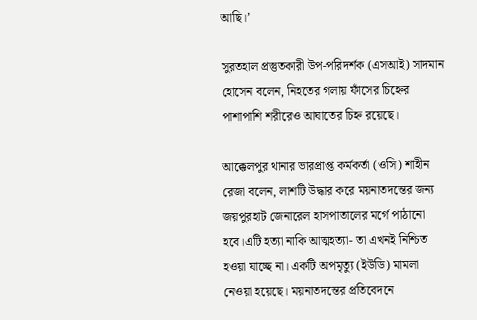আছি।’

সুরতহাল প্রস্তুতকারী উপ-পরিদর্শক (এসআই) সাদমান হোসেন বলেন, নিহতের গলায় ফাঁসের চিহ্নের পাশাপাশি শরীরেও আঘাতের চিহ্ন রয়েছে।

আক্কেলপুর থানার ভারপ্রাপ্ত কর্মকর্তা (ওসি) শাহীন রেজা বলেন, লাশটি উদ্ধার করে ময়নাতদন্তের জন্য জয়পুরহাট জেনারেল হাসপাতালের মর্গে পাঠানো হবে।এটি হত্যা নাকি আত্মহত্যা- তা এখনই নিশ্চিত হওয়া যাচ্ছে না। একটি অপমৃত্যু (ইউডি) মামলা নেওয়া হয়েছে। ময়নাতদন্তের প্রতিবেদনে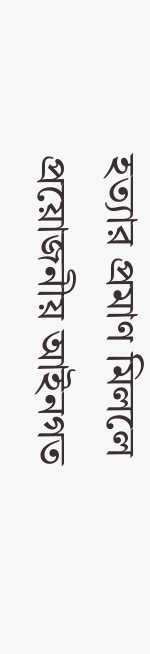হত্যার প্রমাণ মিললে প্রয়োজনীয় আইনগত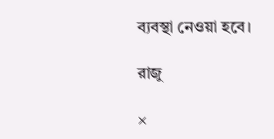ব্যবস্থা নেওয়া হবে।

রাজু

×